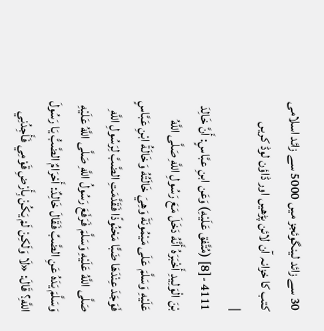30 سے زائد لینگوئجز میں 5000 سے زائد اسلامی کتب کا خزانہ آن لائن پڑھیں اور ڈاؤن لوڈ کریں
|
4111 -[8] (مُتَّفق عَلَيْهِ) وَعَن ابنِ عبَّاسٍ: أَنَّ خَالِدَ بْنَ الْوَلِيدِ أَخْبَرَهُ أَنَّهُ دَخَلَ مَعَ رَسُولِ اللَّهِ صَلَّى اللَّهُ عَلَيْهِ وَسَلَّمَ عَلَى مَيْمُونَةَ وَهِيَ خَالَتُهُ وَخَالَةُ ابْنِ عَبَّاسٍ فَوَجَدَ عِنْدَهَا ضَبًّا مَحْنُوذًا فَقَدَّمَتِ الضَّبَّ لِرَسُولِ اللَّهِ صَلَّى اللَّهُ عَلَيْهِ وَسَلَّمَ فَرَفَعَ رَسُولُ اللَّهِ صَلَّى اللَّهُ عَلَيْهِ وَسَلَّمَ يَدَهُ عَنِ الضَّبِّ فَقَالَ خَالِدٌ: أَحْرَامٌ الضَّبُّ يَا رَسُولَ اللَّهِ؟ قَالَ: «لَا وَلَكِنْ لَمْ يَكُنْ بِأَرْضِ قَوْمِي فَأَجِدُنِي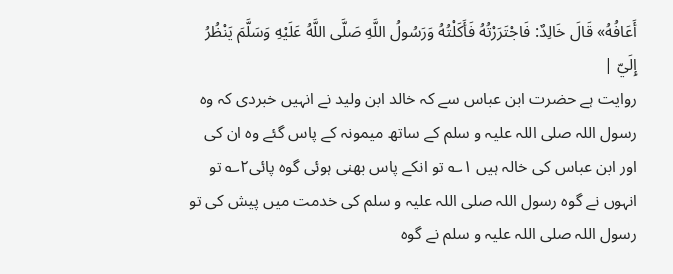أَعَافُهُ» قَالَ خَالِدٌ: فَاجْتَرَرْتُهُ فَأَكَلْتُهُ وَرَسُولُ اللَّهِ صَلَّى اللَّهُ عَلَيْهِ وَسَلَّمَ يَنْظُرُ إِلَيّ |
روایت ہے حضرت ابن عباس سے کہ خالد ابن ولید نے انہیں خبردی کہ وہ رسول اللہ صلی اللہ علیہ و سلم کے ساتھ میمونہ کے پاس گئے وہ ان کی اور ابن عباس کی خالہ ہیں ۱؎ تو انکے پاس بھنی ہوئی گوہ پائی۲؎ تو انہوں نے گوہ رسول اللہ صلی اللہ علیہ و سلم کی خدمت میں پیش کی تو رسول اللہ صلی اللہ علیہ و سلم نے گوہ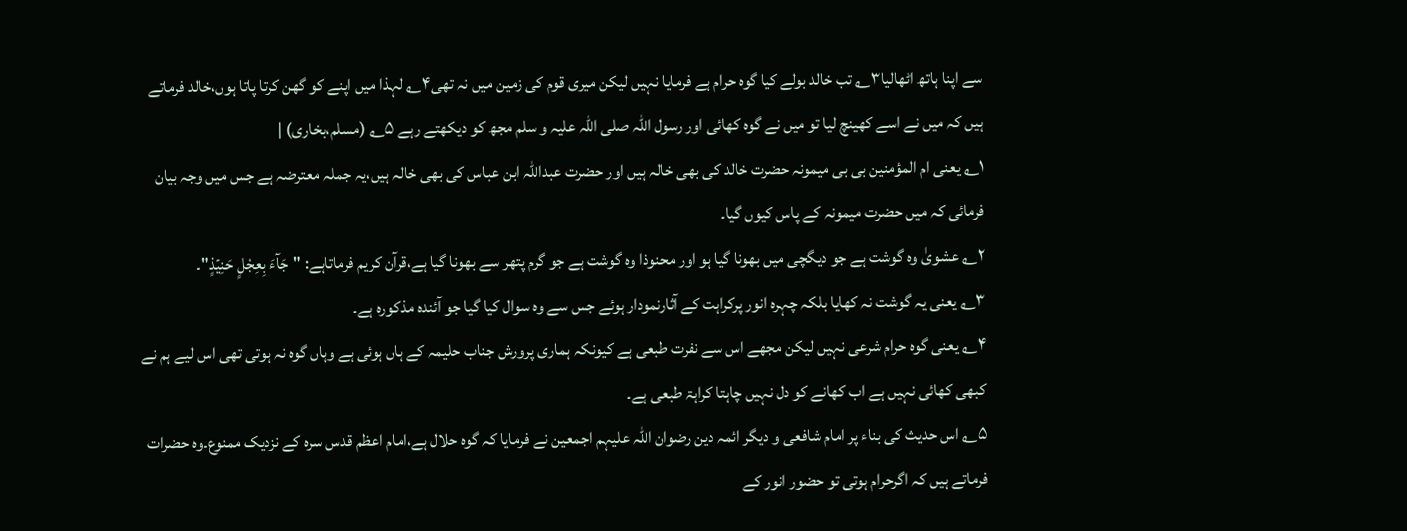سے اپنا ہاتھ اٹھالیا۳؎ تب خالد بولے کیا گوہ حرام ہے فرمایا نہیں لیکن میری قوم کی زمین میں نہ تھی۴؎ لہذا میں اپنے کو گھن کرتا پاتا ہوں،خالد فرماتے ہیں کہ میں نے اسے کھینچ لیا تو میں نے گوہ کھائی اور رسول اللہ صلی اللہ علیہ و سلم مجھ کو دیکھتے رہے ۵؎ (مسلم،بخاری) |
۱؎ یعنی ام المؤمنین بی بی میمونہ حضرت خالد کی بھی خالہ ہیں اور حضرت عبداللہ ابن عباس کی بھی خالہ ہیں،یہ جملہ معترضہ ہے جس میں وجہ بیان فرمائی کہ میں حضرت میمونہ کے پاس کیوں گیا۔
۲؎ عشویٰ وہ گوشت ہے جو دیگچی میں بھونا گیا ہو اور محنوذا وہ گوشت ہے جو گرم پتھر سے بھونا گیا ہے،قرآن کریم فرماتاہے: "جَآءَ بِعِجْلٍ حَنِیۡذٍ"۔
۳؎ یعنی یہ گوشت نہ کھایا بلکہ چہرہ انور پرکراہت کے آثارنمودار ہوئے جس سے وہ سوال کیا گیا جو آئندہ مذکورہ ہے۔
۴؎ یعنی گوہ حرام شرعی نہیں لیکن مجھے اس سے نفرت طبعی ہے کیونکہ ہماری پرورش جناب حلیمہ کے ہاں ہوئی ہے وہاں گوہ نہ ہوتی تھی اس لیے ہم نے کبھی کھائی نہیں ہے اب کھانے کو دل نہیں چاہتا کراہۃ طبعی ہے۔
۵؎ اس حدیث کی بناء پر امام شافعی و دیگر ائمہ دین رضوان اللہ علیہم اجمعین نے فرمایا کہ گوہ حلال ہے،امام اعظم قدس سرہ کے نزدیک ممنوع۔وہ حضرات فرماتے ہیں کہ اگرحرام ہوتی تو حضور انور کے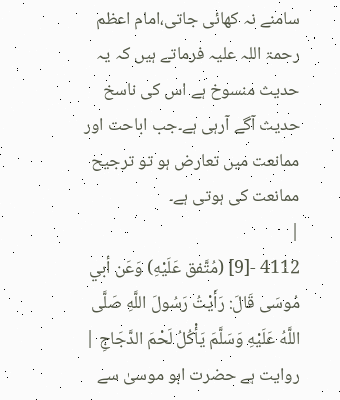سامنے نہ کھائی جاتی،امام اعظم رحمۃ اللہ علیہ فرماتے ہیں کہ یہ حدیث منسوخ ہے اس کی ناسخ حدیث آگے آرہی ہے۔جب اباحت اور ممانعت میں تعارض ہو تو ترجیح ممانعت کی ہوتی ہے۔
|
4112 -[9] (مُتَّفق عَلَيْهِ) وَعَن أبي مُوسَى قَالَ: رَأَيْتُ رَسُولَ اللَّهِ صَلَّى اللَّهُ عَلَيْهِ وَسَلَّمَ يَأْكُلُ لَحْمَ الدَّجَاجِ |
روایت ہے حضرت ابو موسیٰ سے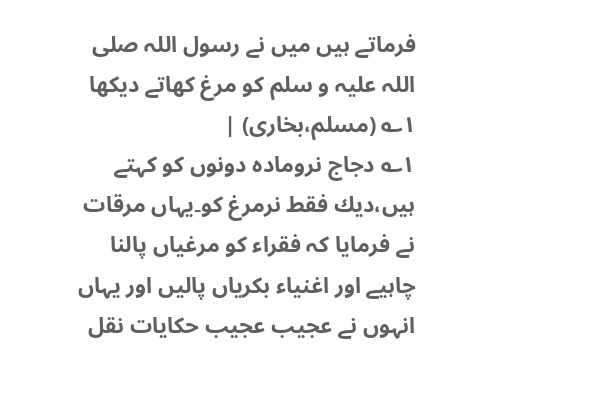فرماتے ہیں میں نے رسول اللہ صلی اللہ علیہ و سلم کو مرغ کھاتے دیکھا ۱؎ (مسلم،بخاری) |
۱؎ دجاج نرومادہ دونوں کو کہتے ہیں،دیك فقط نرمرغ کو۔یہاں مرقات نے فرمایا کہ فقراء کو مرغیاں پالنا چاہیے اور اغنیاء بکریاں پالیں اور یہاں انہوں نے عجیب عجیب حکایات نقل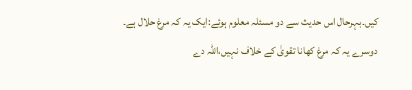کیں۔بہرحال اس حدیث سے دو مسئلہ معلوم ہوئے:ایک یہ کہ مرغ حلال ہے۔ دوسرے یہ کہ مرغ کھانا تقویٰ کے خلاف نہیں،اللہ دے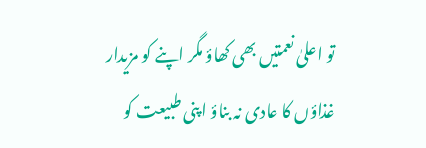تو اعلیٰ نعمتیں بھی کھاؤ مگر اپنے کو مزیدار غذاؤں کا عادی نہ بناؤ اپنی طبیعت کو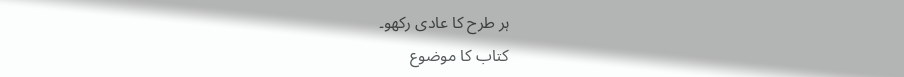ہر طرح کا عادی رکھو۔
کتاب کا موضوع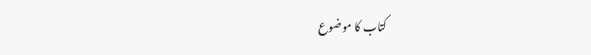کتاب کا موضوع